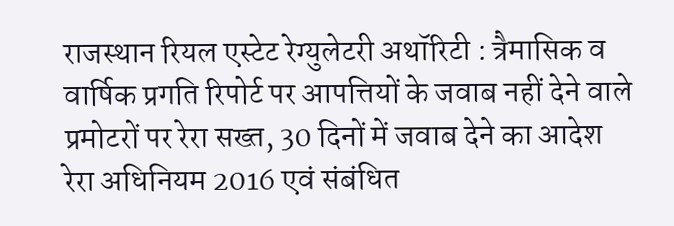राजस्थान रियल एस्टेट रेग्युलेटरी अथॉरिटी : त्रैमासिक व वार्षिक प्रगति रिपोर्ट पर आपत्तियों के जवाब नहीं देने वाले प्रमोटरों पर रेरा सख्त, 30 दिनों में जवाब देने का आदेश
रेरा अधिनियम 2016 एवं संबंधित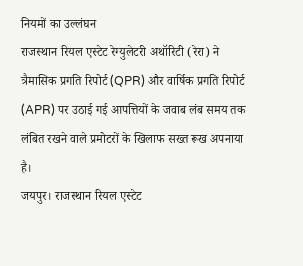नियमों का उल्लंघन
राजस्थान रियल एस्टेट रेग्युलेटरी अथॉरिटी (रेरा) ने त्रैमासिक प्रगति रिपोर्ट (QPR) और वार्षिक प्रगति रिपोर्ट (APR) पर उठाई गई आपत्तियों के जवाब लंब समय तक लंबित रखने वाले प्रमोटरों के खिलाफ सख्त रूख अपनाया है।
जयपुर। राजस्थान रियल एस्टेट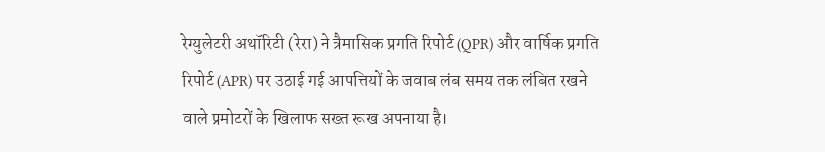रेग्युलेटरी अथॉरिटी (रेरा) ने त्रैमासिक प्रगति रिपोर्ट (QPR) और वार्षिक प्रगति रिपोर्ट (APR) पर उठाई गई आपत्तियों के जवाब लंब समय तक लंबित रखने वाले प्रमोटरों के खिलाफ सख्त रूख अपनाया है।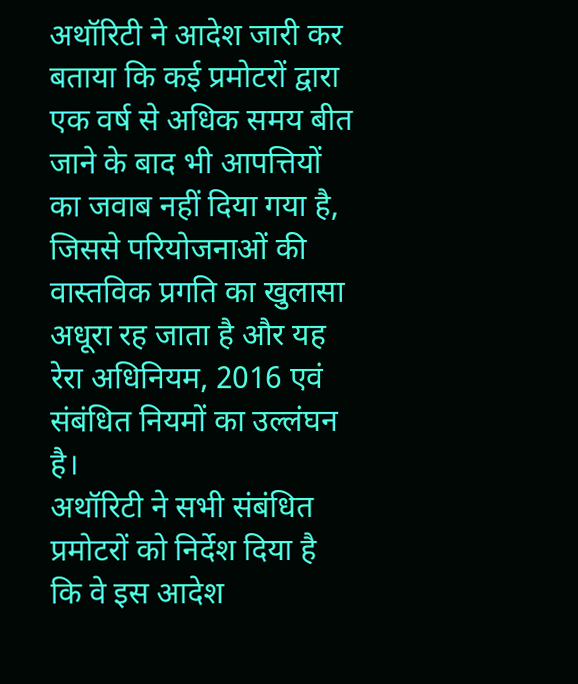अथॉरिटी ने आदेश जारी कर बताया कि कई प्रमोटरों द्वारा एक वर्ष से अधिक समय बीत जाने के बाद भी आपत्तियों का जवाब नहीं दिया गया है, जिससे परियोजनाओं की वास्तविक प्रगति का खुलासा अधूरा रह जाता है और यह रेरा अधिनियम, 2016 एवं संबंधित नियमों का उल्लंघन है।
अथॉरिटी ने सभी संबंधित प्रमोटरों को निर्देश दिया है कि वे इस आदेश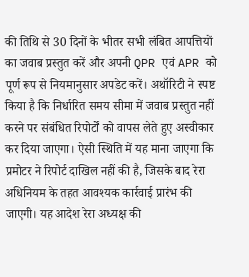की तिथि से 30 दिनों के भीतर सभी लंबित आपत्तियों का जवाब प्रस्तुत करें और अपनी QPR एवं APR को पूर्ण रूप से नियमानुसार अपडेट करें। अथॉरिटी ने स्पष्ट किया है कि निर्धारित समय सीमा में जवाब प्रस्तुत नहीं करने पर संबंधित रिपोर्टों को वापस लेते हुए अस्वीकार कर दिया जाएगा। ऐसी स्थिति में यह माना जाएगा कि प्रमोटर ने रिपोर्ट दाखिल नहीं की है, जिसके बाद रेरा अधिनियम के तहत आवश्यक कार्रवाई प्रारंभ की जाएगी। यह आदेश रेरा अध्यक्ष की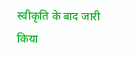स्वीकृति के बाद जारी किया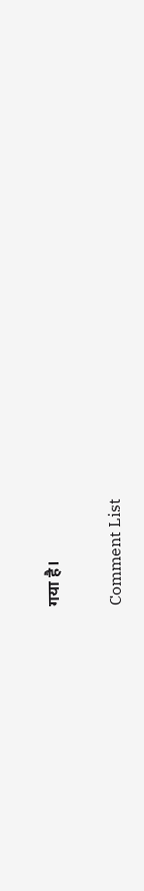गया है।

Comment List